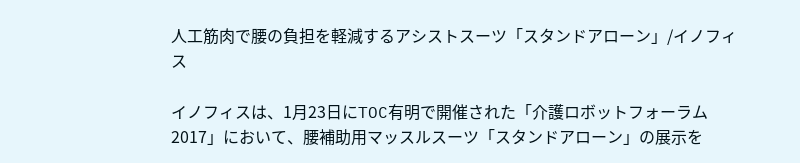人工筋肉で腰の負担を軽減するアシストスーツ「スタンドアローン」/イノフィス

イノフィスは、1月23日にTOC有明で開催された「介護ロボットフォーラム2017」において、腰補助用マッスルスーツ「スタンドアローン」の展示を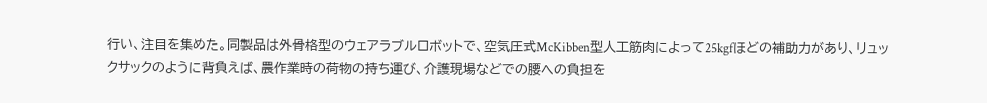行い、注目を集めた。同製品は外骨格型のウェアラブルロボットで、空気圧式McKibben型人工筋肉によって25kgfほどの補助力があり、リュックサックのように背負えば、農作業時の荷物の持ち運び、介護現場などでの腰への負担を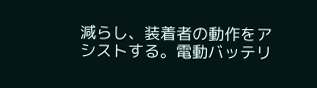減らし、装着者の動作をアシストする。電動バッテリ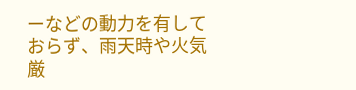ーなどの動力を有しておらず、雨天時や火気厳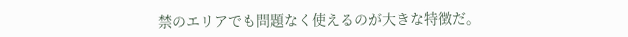禁のエリアでも問題なく使えるのが大きな特徴だ。